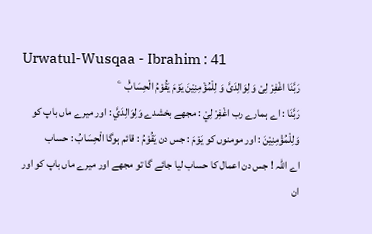Urwatul-Wusqaa - Ibrahim : 41
رَبَّنَا اغْفِرْ لِیْ وَ لِوَالِدَیَّ وَ لِلْمُؤْمِنِیْنَ یَوْمَ یَقُوْمُ الْحِسَابُ۠   ۧ
رَبَّنَا : اے ہمارے رب اغْفِرْ لِيْ : مجھے بخشدے وَلِوَالِدَيَّ : اور میرے ماں باپ کو وَلِلْمُؤْمِنِيْنَ : اور مومنوں کو يَوْمَ : جس دن يَقُوْمُ : قائم ہوگا الْحِسَابُ : حساب
اے اللہ ! جس دن اعمال کا حساب لیا جائے گا تو مجھے اور میرے ماں باپ کو اور ان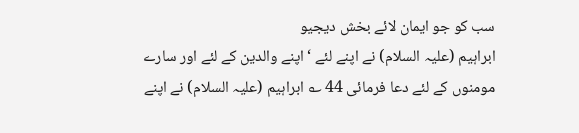سب کو جو ایمان لائے بخش دیجیو
ابراہیم (علیہ السلام) نے اپنے لئے ‘ اپنے والدین کے لئے اور سارے مومنوں کے لئے دعا فرمائی 44 ؎ ابراہیم (علیہ السلام) نے اپنے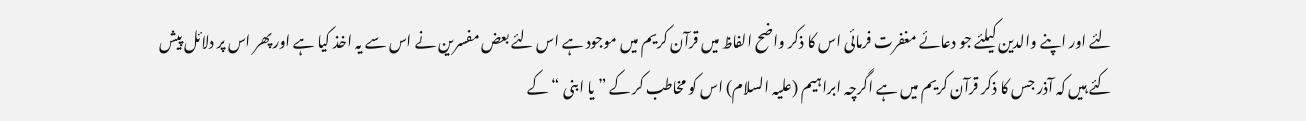لئے اور اپنے والدین کیلئے جو دعائے مغفرت فرمائی اس کا ذکر واضح الفاظ میں قرآن کریم میں موجود ہے اس لئے بعض مفسرین نے اس سے یہ اخذ کیا ہے اور پھر اس پر دلائل پیش کئے ہیں کہ آذر جس کا ذکر قرآن کریم میں ہے اگرچہ ابراہیم (علیہ السلام) اس کو مخاطب کر کے ” یا ابنی “ کے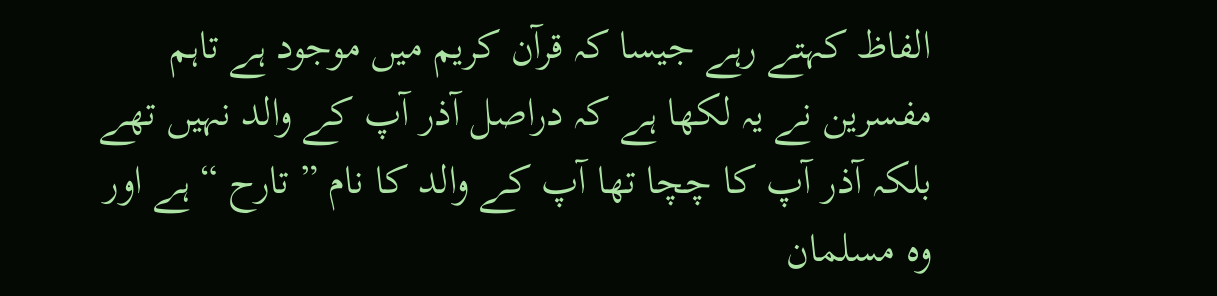الفاظ کہتے رہے جیسا کہ قرآن کریم میں موجود ہے تاہم مفسرین نے یہ لکھا ہے کہ دراصل آذر آپ کے والد نہیں تھے بلکہ آذر آپ کا چچا تھا آپ کے والد کا نام ” تارح “ ہے اور وہ مسلمان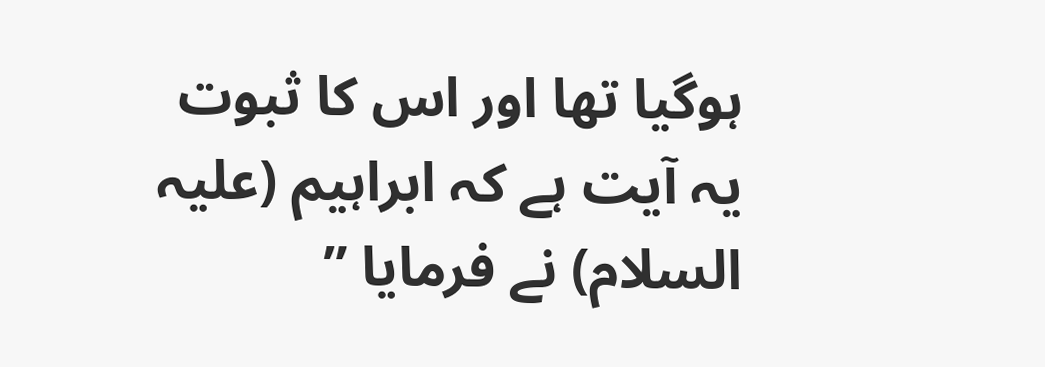ہوگیا تھا اور اس کا ثبوت یہ آیت ہے کہ ابراہیم (علیہ السلام) نے فرمایا ”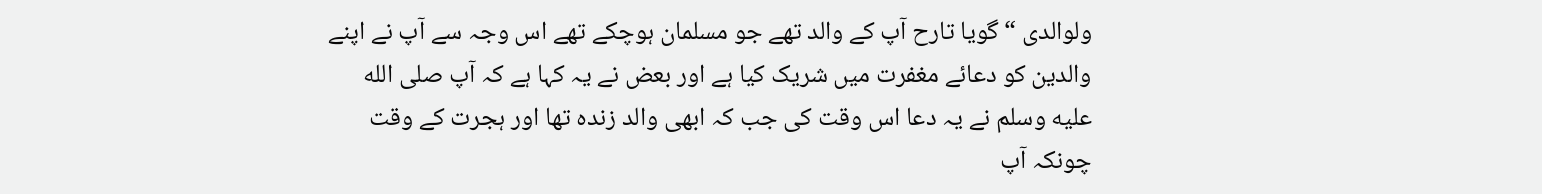ولوالدی “ گویا تارح آپ کے والد تھے جو مسلمان ہوچکے تھے اس وجہ سے آپ نے اپنے والدین کو دعائے مغفرت میں شریک کیا ہے اور بعض نے یہ کہا ہے کہ آپ صلى الله عليه وسلم نے یہ دعا اس وقت کی جب کہ ابھی والد زندہ تھا اور ہجرت کے وقت چونکہ آپ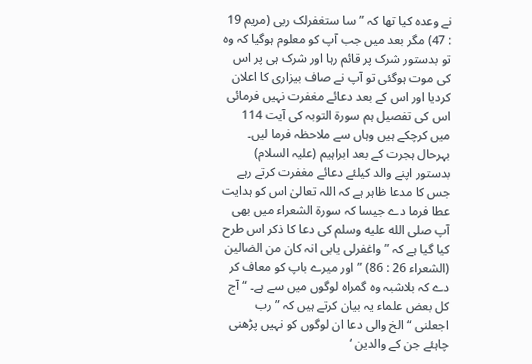نے وعدہ کیا تھا کہ ” سا ستغفرلک ربی (مریم 19 : 47) مگر بعد میں جب آپ کو معلوم ہوگیا کہ وہ تو بدستور شرک پر قائم رہا اور شرک ہی پر اس کی موت ہوگئی تو آپ نے صاف بیزاری کا اعلان کردیا اور اس کے بعد دعائے مغفرت نہیں فرمائی اس کی تفصیل ہم سورة التوبہ کی آیت 114 میں کرچکے ہیں وہاں سے ملاحظہ فرما لیں۔ بہرحال ہجرت کے بعد ابراہیم (علیہ السلام) بدستور اپنے والد کیلئے دعائے مغفرت کرتے رہے جس کا مدعا ظاہر ہے کہ اللہ تعالیٰ اس کو ہدایت عطا فرما دے جیسا کہ سورة الشعراء میں بھی آپ صلى الله عليه وسلم کی دعا کا ذکر اس طرح کیا گیا ہے کہ ” واغفرلی یابی انہ کان من الضالین (الشعراء 26 : 86) ” اور میرے باپ کو معاف کر دے کہ بلاشبہ وہ گمراہ لوگوں میں سے ہے۔ “ آج کل بعض علماء یہ بیان کرتے ہیں کہ ” رب اجعلنی “ الخ والی دعا ان لوگوں کو نہیں پڑھنی چاہئے جن کے والدین ‘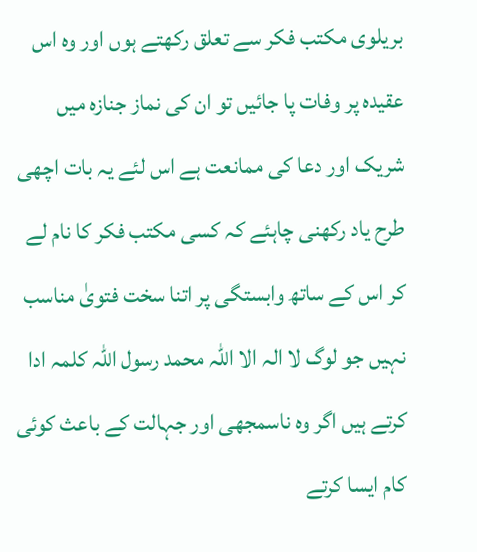بریلوی مکتب فکر سے تعلق رکھتے ہوں اور وہ اس عقیدہ پر وفات پا جائیں تو ان کی نماز جنازہ میں شریک اور دعا کی ممانعت ہے اس لئے یہ بات اچھی طرح یاد رکھنی چاہئے کہ کسی مکتب فکر کا نام لے کر اس کے ساتھ وابستگی پر اتنا سخت فتویٰ مناسب نہیں جو لوگ لا الہ الا اللہ محمد رسول اللہ کلمہ ادا کرتے ہیں اگر وہ ناسمجھی اور جہالت کے باعث کوئی کام ایسا کرتے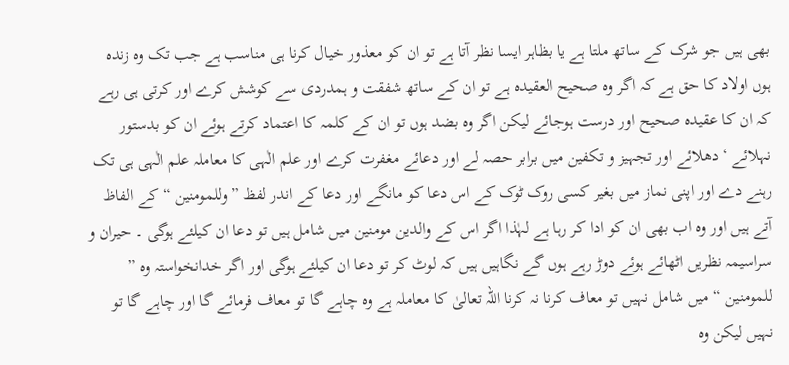بھی ہیں جو شرک کے ساتھ ملتا ہے یا بظاہر ایسا نظر آتا ہے تو ان کو معذور خیال کرنا ہی مناسب ہے جب تک وہ زندہ ہوں اولاد کا حق ہے کہ اگر وہ صحیح العقیدہ ہے تو ان کے ساتھ شفقت و ہمدردی سے کوشش کرے اور کرتی ہی رہے کہ ان کا عقیدہ صحیح اور درست ہوجائے لیکن اگر وہ بضد ہوں تو ان کے کلمہ کا اعتماد کرتے ہوئے ان کو بدستور نہلائے ‘ دھلائے اور تجہیز و تکفین میں برابر حصہ لے اور دعائے مغفرت کرے اور علم الٰہی کا معاملہ علم الٰہی ہی تک رہنے دے اور اپنی نماز میں بغیر کسی روک ٹوک کے اس دعا کو مانگے اور دعا کے اندر لفظ ” وللمومنین “ کے الفاظ آتے ہیں اور وہ اب بھی ان کو ادا کر رہا ہے لہٰذا اگر اس کے والدین مومنین میں شامل ہیں تو دعا ان کیلئے ہوگی ۔ حیران و سراسیمہ نظریں اٹھائے ہوئے دوڑ رہے ہوں گے نگاہیں ہیں کہ لوٹ کر تو دعا ان کیلئے ہوگی اور اگر خدانخواستہ وہ ” للمومنین “ میں شامل نہیں تو معاف کرنا نہ کرنا اللہ تعالیٰ کا معاملہ ہے وہ چاہے گا تو معاف فرمائے گا اور چاہے گا تو نہیں لیکن وہ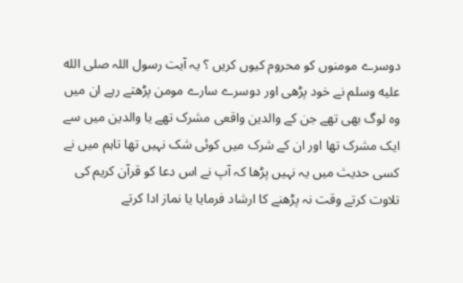دوسرے مومنوں کو محروم کیوں کریں ؟ یہ آیت رسول اللہ صلى الله عليه وسلم نے خود پڑھی اور دوسرے سارے مومن پڑھتے رہے ان میں وہ لوگ بھی تھے جن کے والدین واقعی مشرک تھے یا والدین میں سے ایک مشرک تھا اور ان کے شرک میں کوئی شک نہیں تھا تاہم میں نے کسی حدیث میں یہ نہیں پڑھا کہ آپ نے اس دعا کو قرآن کریم کی تلاوت کرتے وقت نہ پڑھنے کا ارشاد فرمایا یا نماز ادا کرتے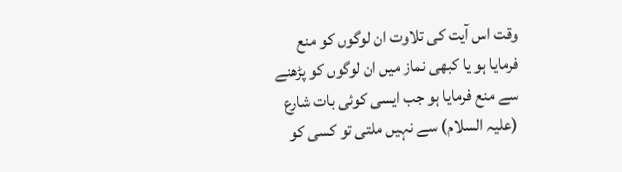وقت اس آیت کی تلاوت ان لوگوں کو منع فرمایا ہو یا کبھی نماز میں ان لوگوں کو پڑھنے سے منع فرمایا ہو جب ایسی کوئی بات شارع (علیہ السلام) سے نہیں ملتی تو کسی کو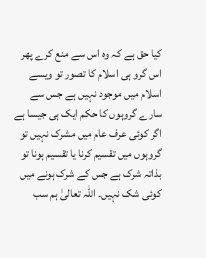کیا حق ہے کہ وہ اس سے منع کرے پھر اس گرو ہی اسلام کا تصور تو ویسے اسلام میں موجود نہیں ہے جس سے سارے گروہوں کا حکم ایک ہی جیسا ہے اگر کوئی عرف عام میں مشرک نہیں تو گروہوں میں تقسیم کرنا یا تقسیم ہونا تو بذاتہ شرک ہے جس کے شرک ہونے میں کوئی شک نہیں۔ اللہ تعالیٰ ہم سب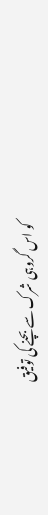کو اس گروہی شرک سے بچنے کی توفیق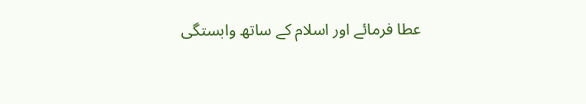عطا فرمائے اور اسلام کے ساتھ وابستگی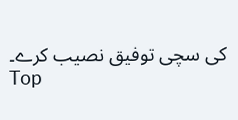کی سچی توفیق نصیب کرے۔
Top